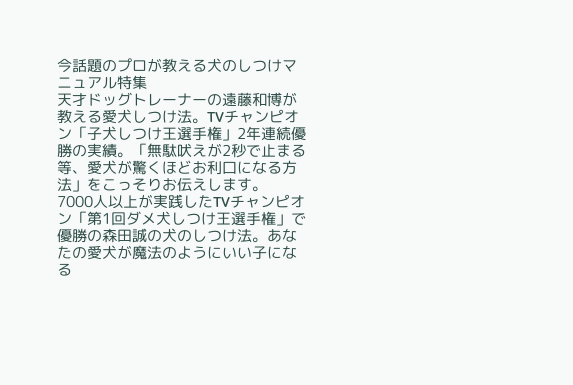今話題のプロが教える犬のしつけマニュアル特集
天才ドッグトレーナーの遠藤和博が教える愛犬しつけ法。TVチャンピオン「子犬しつけ王選手権」2年連続優勝の実績。「無駄吠えが2秒で止まる等、愛犬が驚くほどお利口になる方法」をこっそりお伝えします。
7000人以上が実践したTVチャンピオン「第1回ダメ犬しつけ王選手権」で優勝の森田誠の犬のしつけ法。あなたの愛犬が魔法のようにいい子になる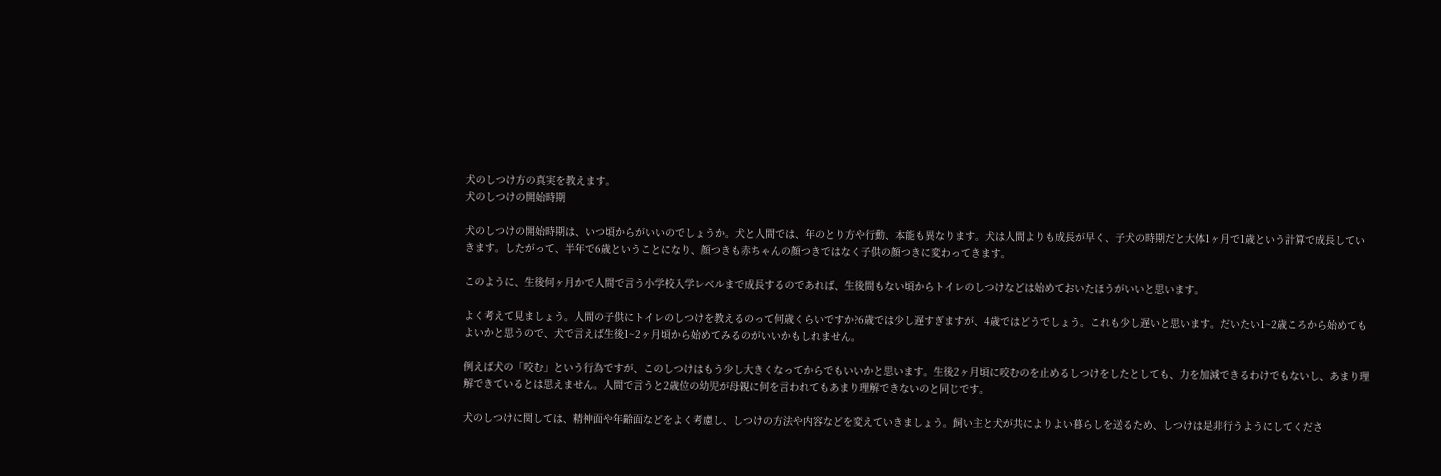犬のしつけ方の真実を教えます。
犬のしつけの開始時期

犬のしつけの開始時期は、いつ頃からがいいのでしょうか。犬と人間では、年のとり方や行動、本能も異なります。犬は人間よりも成長が早く、子犬の時期だと大体1ヶ月で1歳という計算で成長していきます。したがって、半年で6歳ということになり、顔つきも赤ちゃんの顔つきではなく子供の顔つきに変わってきます。

このように、生後何ヶ月かで人間で言う小学校入学レベルまで成長するのであれば、生後間もない頃からトイレのしつけなどは始めておいたほうがいいと思います。

よく考えて見ましょう。人間の子供にトイレのしつけを教えるのって何歳くらいですか?6歳では少し遅すぎますが、4歳ではどうでしょう。これも少し遅いと思います。だいたい1~2歳ころから始めてもよいかと思うので、犬で言えば生後1~2ヶ月頃から始めてみるのがいいかもしれません。

例えば犬の「咬む」という行為ですが、このしつけはもう少し大きくなってからでもいいかと思います。生後2ヶ月頃に咬むのを止めるしつけをしたとしても、力を加減できるわけでもないし、あまり理解できているとは思えません。人間で言うと2歳位の幼児が母親に何を言われてもあまり理解できないのと同じです。

犬のしつけに関しては、精神面や年齢面などをよく考慮し、しつけの方法や内容などを変えていきましょう。飼い主と犬が共によりよい暮らしを送るため、しつけは是非行うようにしてくださ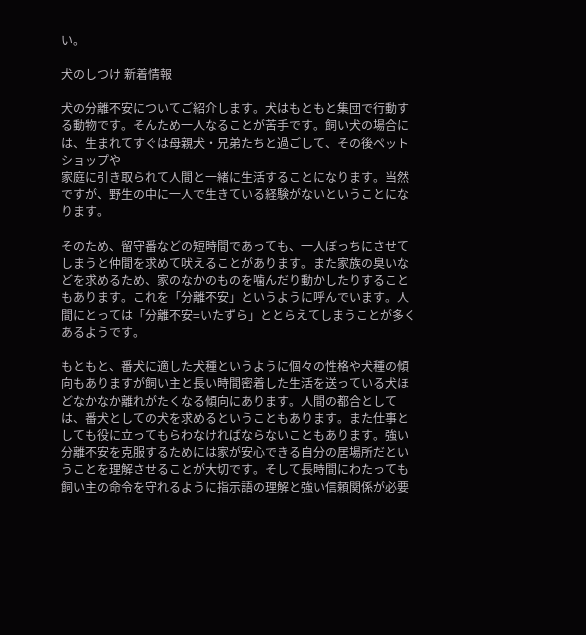い。

犬のしつけ 新着情報

犬の分離不安についてご紹介します。犬はもともと集団で行動する動物です。そんため一人なることが苦手です。飼い犬の場合には、生まれてすぐは母親犬・兄弟たちと過ごして、その後ペットショップや
家庭に引き取られて人間と一緒に生活することになります。当然ですが、野生の中に一人で生きている経験がないということになります。

そのため、留守番などの短時間であっても、一人ぼっちにさせてしまうと仲間を求めて吠えることがあります。また家族の臭いなどを求めるため、家のなかのものを噛んだり動かしたりすることもあります。これを「分離不安」というように呼んでいます。人間にとっては「分離不安=いたずら」ととらえてしまうことが多くあるようです。

もともと、番犬に適した犬種というように個々の性格や犬種の傾向もありますが飼い主と長い時間密着した生活を送っている犬ほどなかなか離れがたくなる傾向にあります。人間の都合としては、番犬としての犬を求めるということもあります。また仕事としても役に立ってもらわなければならないこともあります。強い分離不安を克服するためには家が安心できる自分の居場所だということを理解させることが大切です。そして長時間にわたっても飼い主の命令を守れるように指示語の理解と強い信頼関係が必要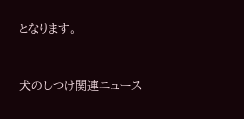となります。


犬のしつけ関連ニュース